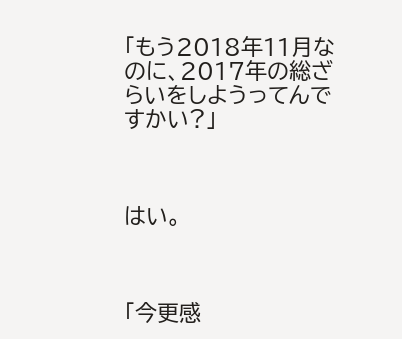「もう2018年11月なのに、2017年の総ざらいをしようってんですかい?」



はい。



「今更感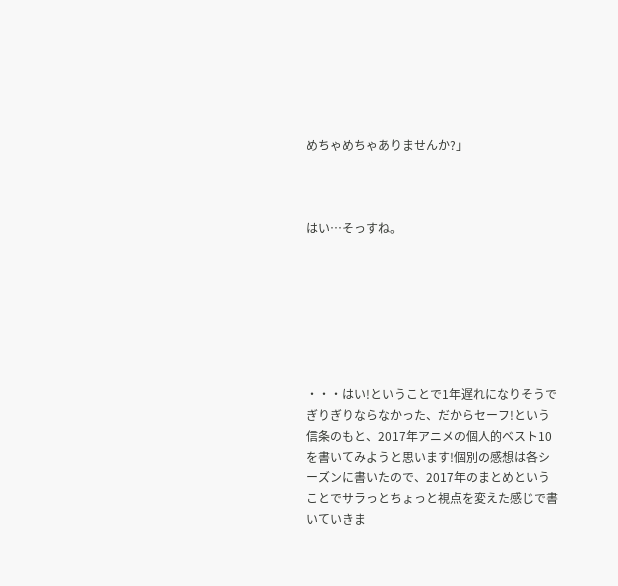めちゃめちゃありませんか?」



はい…そっすね。







・・・はい!ということで1年遅れになりそうでぎりぎりならなかった、だからセーフ!という信条のもと、2017年アニメの個人的ベスト10を書いてみようと思います!個別の感想は各シーズンに書いたので、2017年のまとめということでサラっとちょっと視点を変えた感じで書いていきま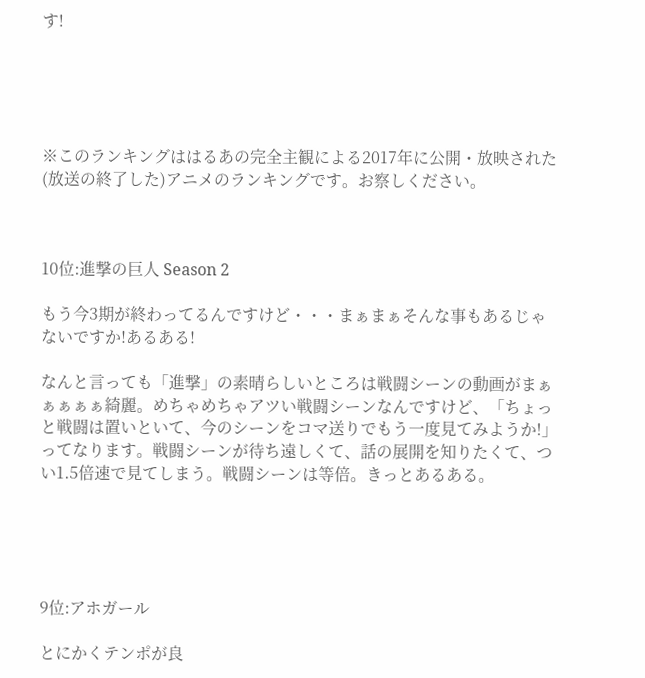す!





※このランキングははるあの完全主観による2017年に公開・放映された(放送の終了した)アニメのランキングです。お察しください。



10位:進撃の巨人 Season 2

もう今3期が終わってるんですけど・・・まぁまぁそんな事もあるじゃないですか!あるある!

なんと言っても「進撃」の素晴らしいところは戦闘シーンの動画がまぁぁぁぁぁ綺麗。めちゃめちゃアツい戦闘シーンなんですけど、「ちょっと戦闘は置いといて、今のシーンをコマ送りでもう一度見てみようか!」ってなります。戦闘シーンが待ち遠しくて、話の展開を知りたくて、つい1.5倍速で見てしまう。戦闘シーンは等倍。きっとあるある。





9位:アホガール

とにかくテンポが良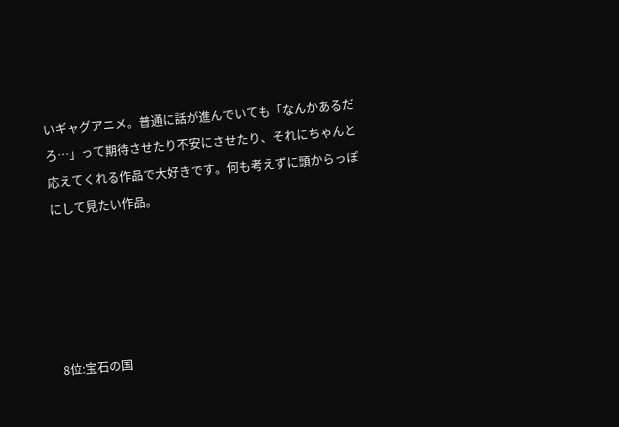いギャグアニメ。普通に話が進んでいても「なんかあるだろ…」って期待させたり不安にさせたり、それにちゃんと応えてくれる作品で大好きです。何も考えずに頭からっぽにして見たい作品。





8位:宝石の国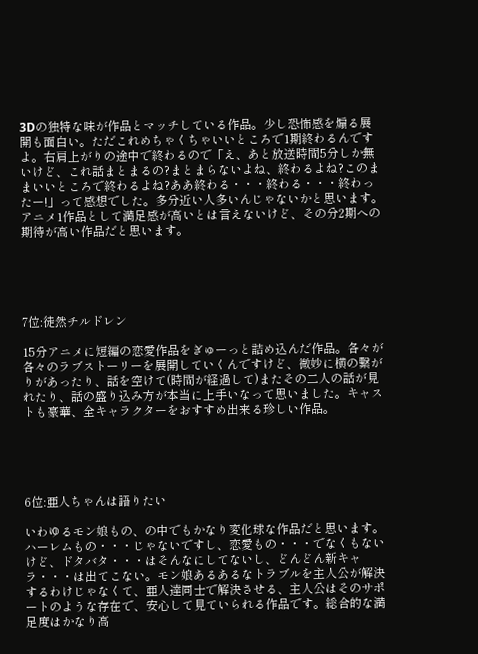3Dの独特な味が作品とマッチしている作品。少し恐怖感を煽る展開も面白い。ただこれめちゃくちゃいいところで1期終わるんですよ。右肩上がりの途中で終わるので「え、あと放送時間5分しか無いけど、これ話まとまるの?まとまらないよね、終わるよね?このままいいところで終わるよね?ああ終わる・・・終わる・・・終わったー!」って感想でした。多分近い人多いんじゃないかと思います。アニメ1作品として満足感が高いとは言えないけど、その分2期への期待が高い作品だと思います。





7位:徒然チルドレン

15分アニメに短編の恋愛作品をぎゅーっと詰め込んだ作品。各々が各々のラブストーリーを展開していくんですけど、微妙に横の繋がりがあったり、話を空けて(時間が経過して)またその二人の話が見れたり、話の盛り込み方が本当に上手いなって思いました。キャストも豪華、全キャラクターをおすすめ出来る珍しい作品。





6位:亜人ちゃんは語りたい

いわゆるモン娘もの、の中でもかなり変化球な作品だと思います。ハーレムもの・・・じゃないですし、恋愛もの・・・でなくもないけど、ドタバタ・・・はそんなにしてないし、どんどん新キャラ・・・は出てこない。モン娘あるあるなトラブルを主人公が解決するわけじゃなくて、亜人達同士で解決させる、主人公はそのサポートのような存在で、安心して見ていられる作品です。総合的な満足度はかなり高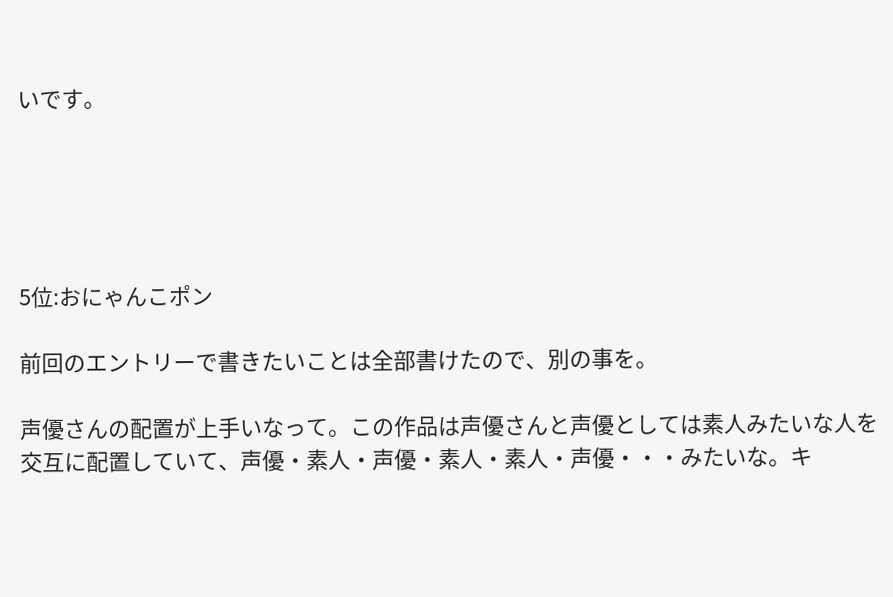いです。





5位:おにゃんこポン

前回のエントリーで書きたいことは全部書けたので、別の事を。

声優さんの配置が上手いなって。この作品は声優さんと声優としては素人みたいな人を交互に配置していて、声優・素人・声優・素人・素人・声優・・・みたいな。キ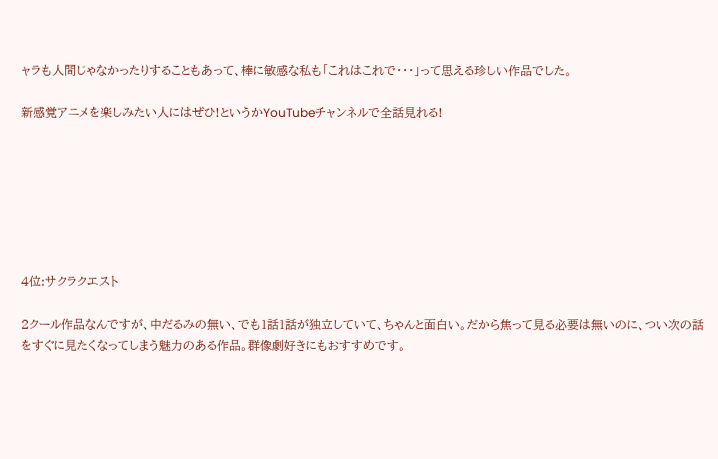ャラも人間じゃなかったりすることもあって、棒に敏感な私も「これはこれで・・・」って思える珍しい作品でした。

新感覚アニメを楽しみたい人にはぜひ!というかYouTubeチャンネルで全話見れる!







4位:サクラクエスト

2クール作品なんですが、中だるみの無い、でも1話1話が独立していて、ちゃんと面白い。だから焦って見る必要は無いのに、つい次の話をすぐに見たくなってしまう魅力のある作品。群像劇好きにもおすすめです。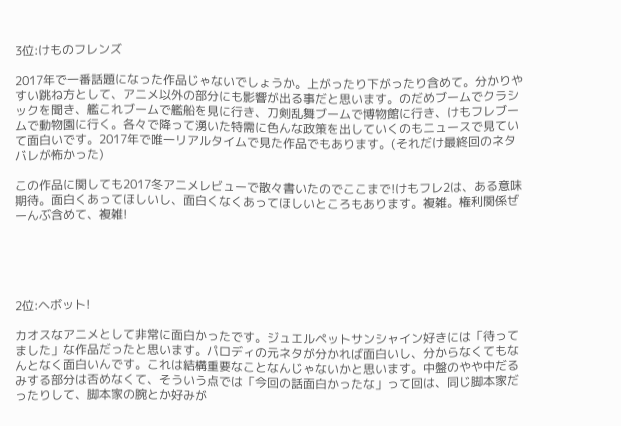3位:けものフレンズ

2017年で一番話題になった作品じゃないでしょうか。上がったり下がったり含めて。分かりやすい跳ね方として、アニメ以外の部分にも影響が出る事だと思います。のだめブームでクラシックを聞き、艦これブームで艦船を見に行き、刀剣乱舞ブームで博物館に行き、けもフレブームで動物園に行く。各々で降って湧いた特需に色んな政策を出していくのもニュースで見ていて面白いです。2017年で唯一リアルタイムで見た作品でもあります。(それだけ最終回のネタバレが怖かった)

この作品に関しても2017冬アニメレビューで散々書いたのでここまで!けもフレ2は、ある意味期待。面白くあってほしいし、面白くなくあってほしいところもあります。複雑。権利関係ぜーんぶ含めて、複雑!





2位:ヘボット!

カオスなアニメとして非常に面白かったです。ジュエルペットサンシャイン好きには「待ってました」な作品だったと思います。パロディの元ネタが分かれば面白いし、分からなくてもなんとなく面白いんです。これは結構重要なことなんじゃないかと思います。中盤のやや中だるみする部分は否めなくて、そういう点では「今回の話面白かったな」って回は、同じ脚本家だったりして、脚本家の腕とか好みが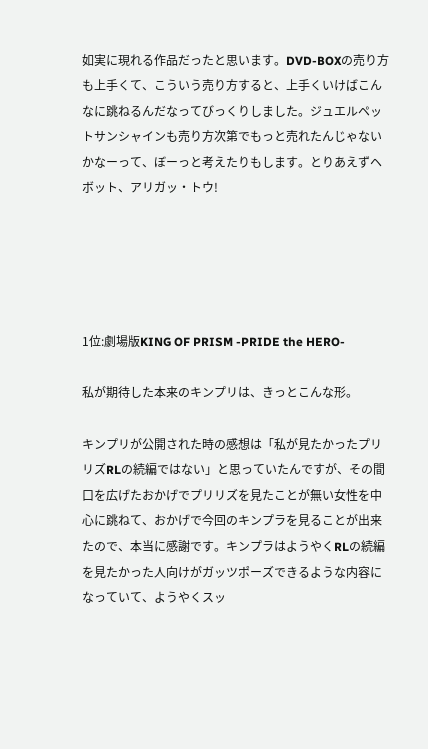如実に現れる作品だったと思います。DVD-BOXの売り方も上手くて、こういう売り方すると、上手くいけばこんなに跳ねるんだなってびっくりしました。ジュエルペットサンシャインも売り方次第でもっと売れたんじゃないかなーって、ぼーっと考えたりもします。とりあえずヘボット、アリガッ・トウ!





1位:劇場版KING OF PRISM -PRIDE the HERO-

私が期待した本来のキンプリは、きっとこんな形。

キンプリが公開された時の感想は「私が見たかったプリリズRLの続編ではない」と思っていたんですが、その間口を広げたおかげでプリリズを見たことが無い女性を中心に跳ねて、おかげで今回のキンプラを見ることが出来たので、本当に感謝です。キンプラはようやくRLの続編を見たかった人向けがガッツポーズできるような内容になっていて、ようやくスッ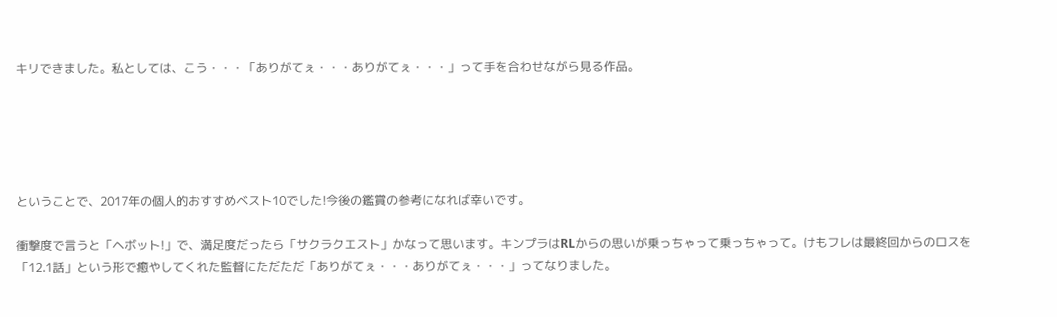キリできました。私としては、こう・・・「ありがてぇ・・・ありがてぇ・・・」って手を合わせながら見る作品。





ということで、2017年の個人的おすすめベスト10でした!今後の鑑賞の参考になれば幸いです。

衝撃度で言うと「ヘボット!」で、満足度だったら「サクラクエスト」かなって思います。キンプラはRLからの思いが乗っちゃって乗っちゃって。けもフレは最終回からのロスを「12.1話」という形で癒やしてくれた監督にただただ「ありがてぇ・・・ありがてぇ・・・」ってなりました。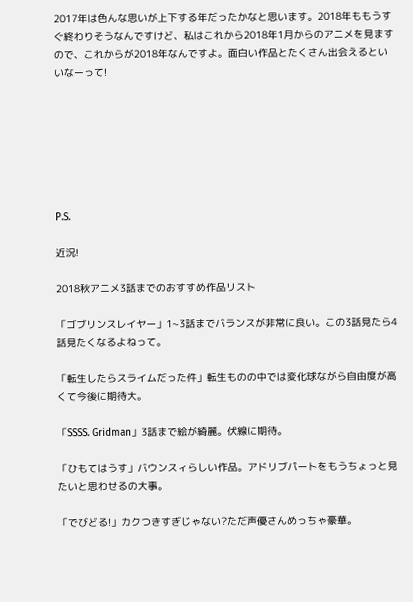2017年は色んな思いが上下する年だったかなと思います。2018年ももうすぐ終わりそうなんですけど、私はこれから2018年1月からのアニメを見ますので、これからが2018年なんですよ。面白い作品とたくさん出会えるといいなーって!







P.S.

近況!

2018秋アニメ3話までのおすすめ作品リスト

「ゴブリンスレイヤー」1~3話までバランスが非常に良い。この3話見たら4話見たくなるよねって。

「転生したらスライムだった件」転生ものの中では変化球ながら自由度が高くて今後に期待大。

「SSSS. Gridman」3話まで絵が綺麗。伏線に期待。

「ひもてはうす」バウンスィらしい作品。アドリブパートをもうちょっと見たいと思わせるの大事。

「でびどる!」カクつきすぎじゃない?ただ声優さんめっちゃ豪華。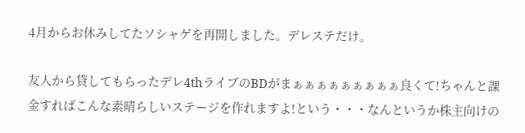4月からお休みしてたソシャゲを再開しました。デレステだけ。

友人から貸してもらったデレ4thライブのBDがまぁぁぁぁぁぁぁぁぁ良くて!ちゃんと課金すればこんな素晴らしいステージを作れますよ!という・・・なんというか株主向けの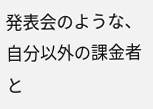発表会のような、自分以外の課金者と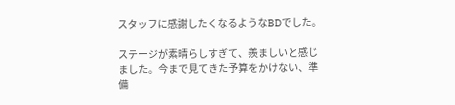スタッフに感謝したくなるようなBDでした。

ステージが素晴らしすぎて、羨ましいと感じました。今まで見てきた予算をかけない、準備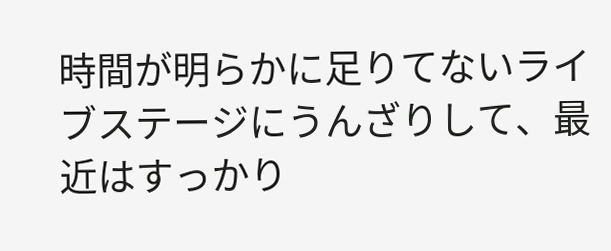時間が明らかに足りてないライブステージにうんざりして、最近はすっかり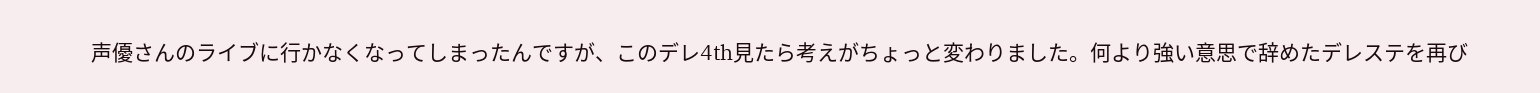声優さんのライブに行かなくなってしまったんですが、このデレ4th見たら考えがちょっと変わりました。何より強い意思で辞めたデレステを再び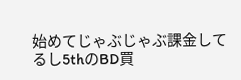始めてじゃぶじゃぶ課金してるし5thのBD買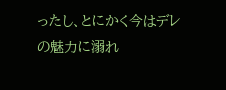ったし、とにかく今はデレの魅力に溺れ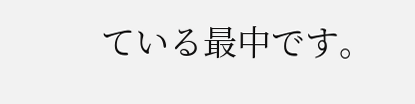ている最中です。